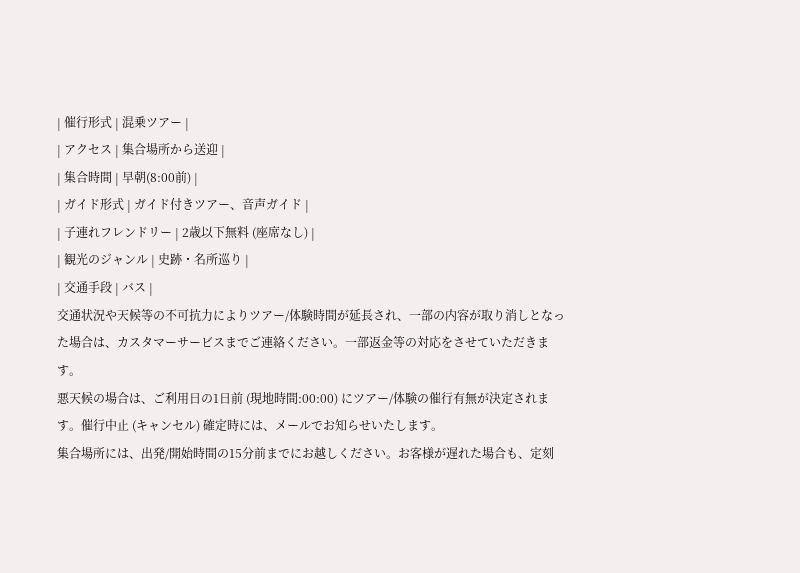| 催行形式 | 混乗ツアー |
| アクセス | 集合場所から送迎 |
| 集合時間 | 早朝(8:00前) |
| ガイド形式 | ガイド付きツアー、音声ガイド |
| 子連れフレンドリー | 2歳以下無料 (座席なし) |
| 観光のジャンル | 史跡・名所巡り |
| 交通手段 | バス |
交通状況や天候等の不可抗力によりツアー/体験時間が延長され、一部の内容が取り消しとなった場合は、カスタマーサービスまでご連絡ください。一部返金等の対応をさせていただきます。
悪天候の場合は、ご利用日の1日前 (現地時間:00:00) にツアー/体験の催行有無が決定されます。催行中止 (キャンセル) 確定時には、メールでお知らせいたします。
集合場所には、出発/開始時間の15分前までにお越しください。お客様が遅れた場合も、定刻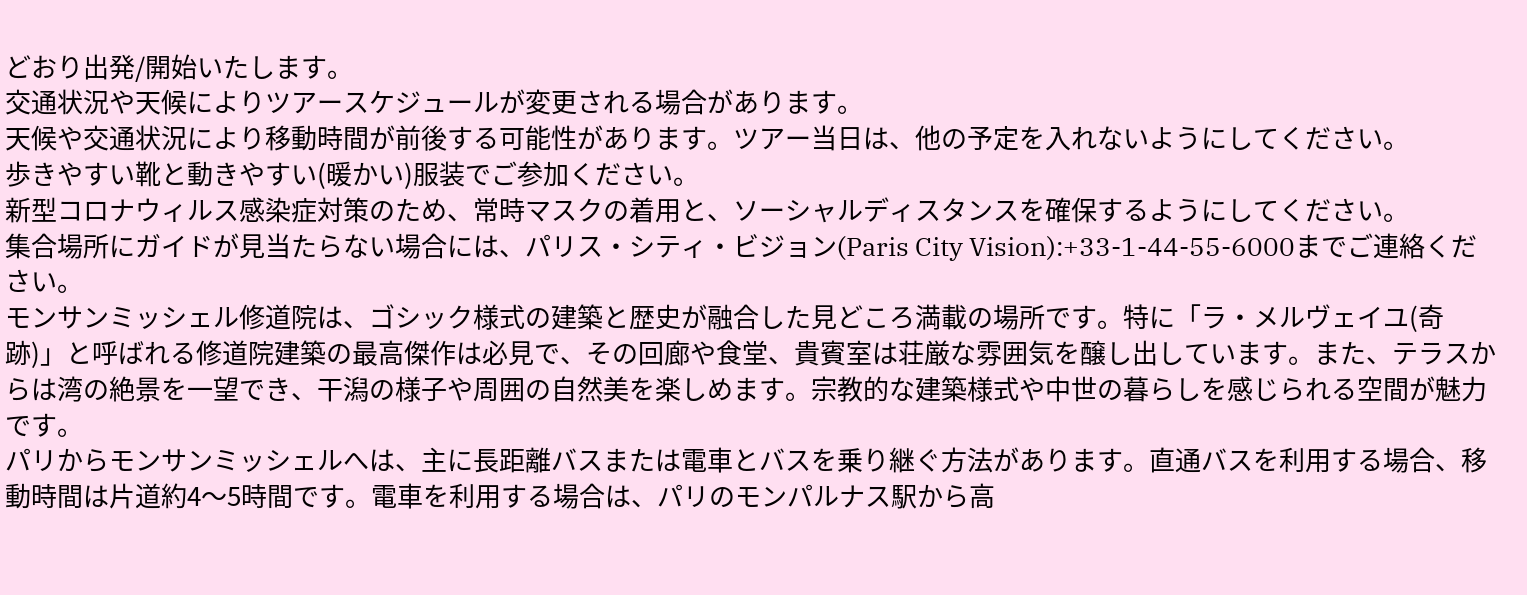どおり出発/開始いたします。
交通状況や天候によりツアースケジュールが変更される場合があります。
天候や交通状況により移動時間が前後する可能性があります。ツアー当日は、他の予定を入れないようにしてください。
歩きやすい靴と動きやすい(暖かい)服装でご参加ください。
新型コロナウィルス感染症対策のため、常時マスクの着用と、ソーシャルディスタンスを確保するようにしてください。
集合場所にガイドが見当たらない場合には、パリス・シティ・ビジョン(Paris City Vision):+33-1-44-55-6000までご連絡ください。
モンサンミッシェル修道院は、ゴシック様式の建築と歴史が融合した見どころ満載の場所です。特に「ラ・メルヴェイユ(奇跡)」と呼ばれる修道院建築の最高傑作は必見で、その回廊や食堂、貴賓室は荘厳な雰囲気を醸し出しています。また、テラスからは湾の絶景を一望でき、干潟の様子や周囲の自然美を楽しめます。宗教的な建築様式や中世の暮らしを感じられる空間が魅力です。
パリからモンサンミッシェルへは、主に長距離バスまたは電車とバスを乗り継ぐ方法があります。直通バスを利用する場合、移動時間は片道約4〜5時間です。電車を利用する場合は、パリのモンパルナス駅から高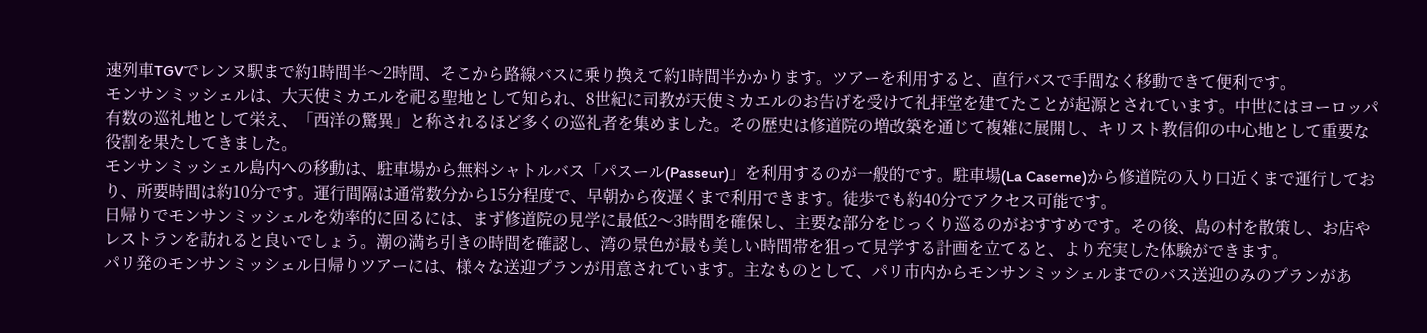速列車TGVでレンヌ駅まで約1時間半〜2時間、そこから路線バスに乗り換えて約1時間半かかります。ツアーを利用すると、直行バスで手間なく移動できて便利です。
モンサンミッシェルは、大天使ミカエルを祀る聖地として知られ、8世紀に司教が天使ミカエルのお告げを受けて礼拝堂を建てたことが起源とされています。中世にはヨーロッパ有数の巡礼地として栄え、「西洋の驚異」と称されるほど多くの巡礼者を集めました。その歴史は修道院の増改築を通じて複雑に展開し、キリスト教信仰の中心地として重要な役割を果たしてきました。
モンサンミッシェル島内への移動は、駐車場から無料シャトルバス「パスール(Passeur)」を利用するのが一般的です。駐車場(La Caserne)から修道院の入り口近くまで運行しており、所要時間は約10分です。運行間隔は通常数分から15分程度で、早朝から夜遅くまで利用できます。徒歩でも約40分でアクセス可能です。
日帰りでモンサンミッシェルを効率的に回るには、まず修道院の見学に最低2〜3時間を確保し、主要な部分をじっくり巡るのがおすすめです。その後、島の村を散策し、お店やレストランを訪れると良いでしょう。潮の満ち引きの時間を確認し、湾の景色が最も美しい時間帯を狙って見学する計画を立てると、より充実した体験ができます。
パリ発のモンサンミッシェル日帰りツアーには、様々な送迎プランが用意されています。主なものとして、パリ市内からモンサンミッシェルまでのバス送迎のみのプランがあ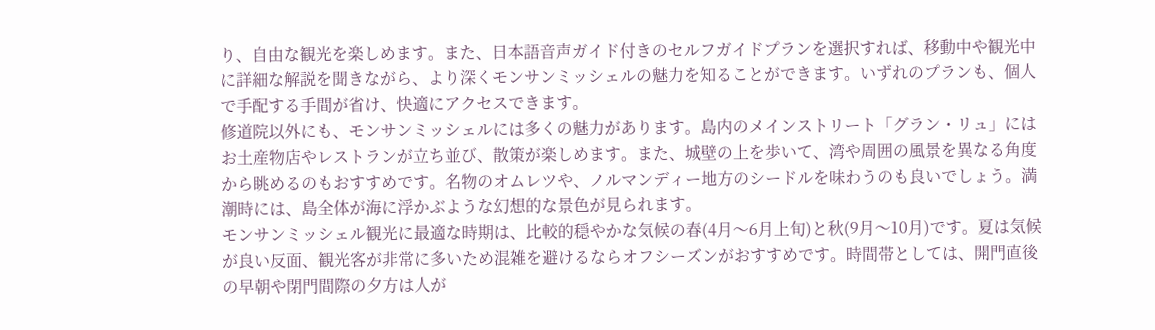り、自由な観光を楽しめます。また、日本語音声ガイド付きのセルフガイドプランを選択すれば、移動中や観光中に詳細な解説を聞きながら、より深くモンサンミッシェルの魅力を知ることができます。いずれのプランも、個人で手配する手間が省け、快適にアクセスできます。
修道院以外にも、モンサンミッシェルには多くの魅力があります。島内のメインストリート「グラン・リュ」にはお土産物店やレストランが立ち並び、散策が楽しめます。また、城壁の上を歩いて、湾や周囲の風景を異なる角度から眺めるのもおすすめです。名物のオムレツや、ノルマンディー地方のシードルを味わうのも良いでしょう。満潮時には、島全体が海に浮かぶような幻想的な景色が見られます。
モンサンミッシェル観光に最適な時期は、比較的穏やかな気候の春(4月〜6月上旬)と秋(9月〜10月)です。夏は気候が良い反面、観光客が非常に多いため混雑を避けるならオフシーズンがおすすめです。時間帯としては、開門直後の早朝や閉門間際の夕方は人が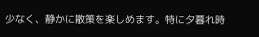少なく、静かに散策を楽しめます。特に夕暮れ時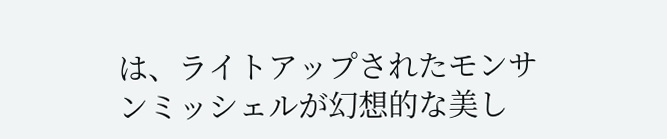は、ライトアップされたモンサンミッシェルが幻想的な美し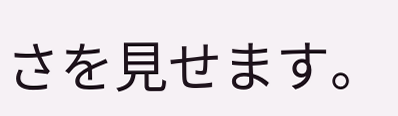さを見せます。